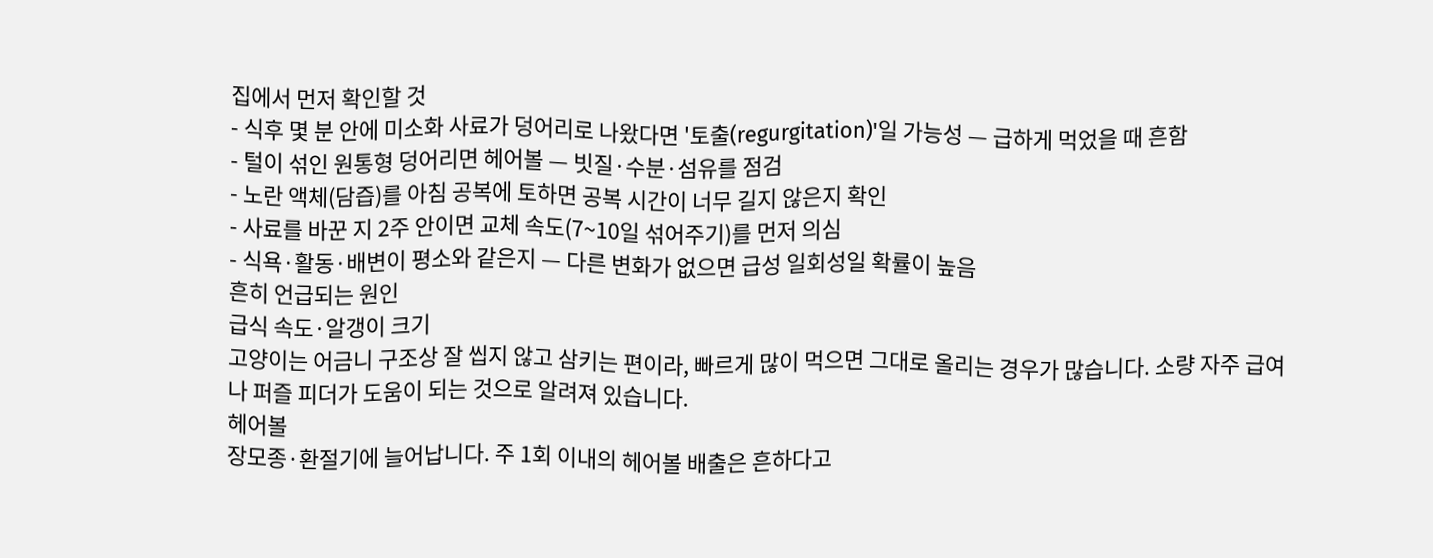집에서 먼저 확인할 것
- 식후 몇 분 안에 미소화 사료가 덩어리로 나왔다면 '토출(regurgitation)'일 가능성 — 급하게 먹었을 때 흔함
- 털이 섞인 원통형 덩어리면 헤어볼 — 빗질·수분·섬유를 점검
- 노란 액체(담즙)를 아침 공복에 토하면 공복 시간이 너무 길지 않은지 확인
- 사료를 바꾼 지 2주 안이면 교체 속도(7~10일 섞어주기)를 먼저 의심
- 식욕·활동·배변이 평소와 같은지 — 다른 변화가 없으면 급성 일회성일 확률이 높음
흔히 언급되는 원인
급식 속도·알갱이 크기
고양이는 어금니 구조상 잘 씹지 않고 삼키는 편이라, 빠르게 많이 먹으면 그대로 올리는 경우가 많습니다. 소량 자주 급여나 퍼즐 피더가 도움이 되는 것으로 알려져 있습니다.
헤어볼
장모종·환절기에 늘어납니다. 주 1회 이내의 헤어볼 배출은 흔하다고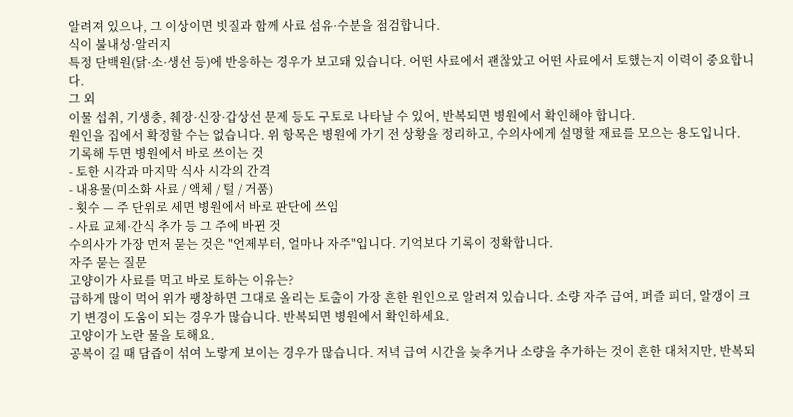알려져 있으나, 그 이상이면 빗질과 함께 사료 섬유·수분을 점검합니다.
식이 불내성·알러지
특정 단백원(닭·소·생선 등)에 반응하는 경우가 보고돼 있습니다. 어떤 사료에서 괜찮았고 어떤 사료에서 토했는지 이력이 중요합니다.
그 외
이물 섭취, 기생충, 췌장·신장·갑상선 문제 등도 구토로 나타날 수 있어, 반복되면 병원에서 확인해야 합니다.
원인을 집에서 확정할 수는 없습니다. 위 항목은 병원에 가기 전 상황을 정리하고, 수의사에게 설명할 재료를 모으는 용도입니다.
기록해 두면 병원에서 바로 쓰이는 것
- 토한 시각과 마지막 식사 시각의 간격
- 내용물(미소화 사료 / 액체 / 털 / 거품)
- 횟수 — 주 단위로 세면 병원에서 바로 판단에 쓰임
- 사료 교체·간식 추가 등 그 주에 바뀐 것
수의사가 가장 먼저 묻는 것은 "언제부터, 얼마나 자주"입니다. 기억보다 기록이 정확합니다.
자주 묻는 질문
고양이가 사료를 먹고 바로 토하는 이유는?
급하게 많이 먹어 위가 팽창하면 그대로 올리는 토출이 가장 흔한 원인으로 알려져 있습니다. 소량 자주 급여, 퍼즐 피더, 알갱이 크기 변경이 도움이 되는 경우가 많습니다. 반복되면 병원에서 확인하세요.
고양이가 노란 물을 토해요.
공복이 길 때 담즙이 섞여 노랗게 보이는 경우가 많습니다. 저녁 급여 시간을 늦추거나 소량을 추가하는 것이 흔한 대처지만, 반복되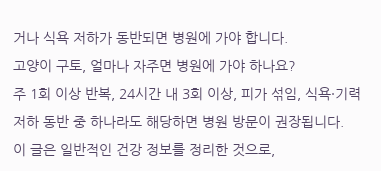거나 식욕 저하가 동반되면 병원에 가야 합니다.
고양이 구토, 얼마나 자주면 병원에 가야 하나요?
주 1회 이상 반복, 24시간 내 3회 이상, 피가 섞임, 식욕·기력 저하 동반 중 하나라도 해당하면 병원 방문이 권장됩니다.
이 글은 일반적인 건강 정보를 정리한 것으로,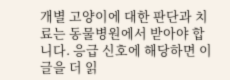개별 고양이에 대한 판단과 치료는 동물병원에서 받아야 합니다. 응급 신호에 해당하면 이 글을 더 읽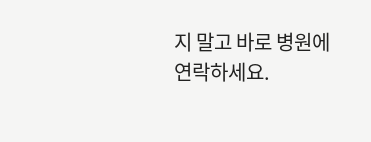지 말고 바로 병원에 연락하세요.